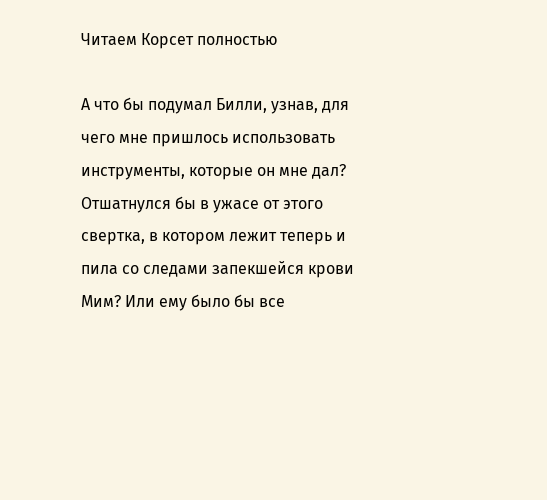Читаем Корсет полностью

А что бы подумал Билли, узнав, для чего мне пришлось использовать инструменты, которые он мне дал? Отшатнулся бы в ужасе от этого свертка, в котором лежит теперь и пила со следами запекшейся крови Мим? Или ему было бы все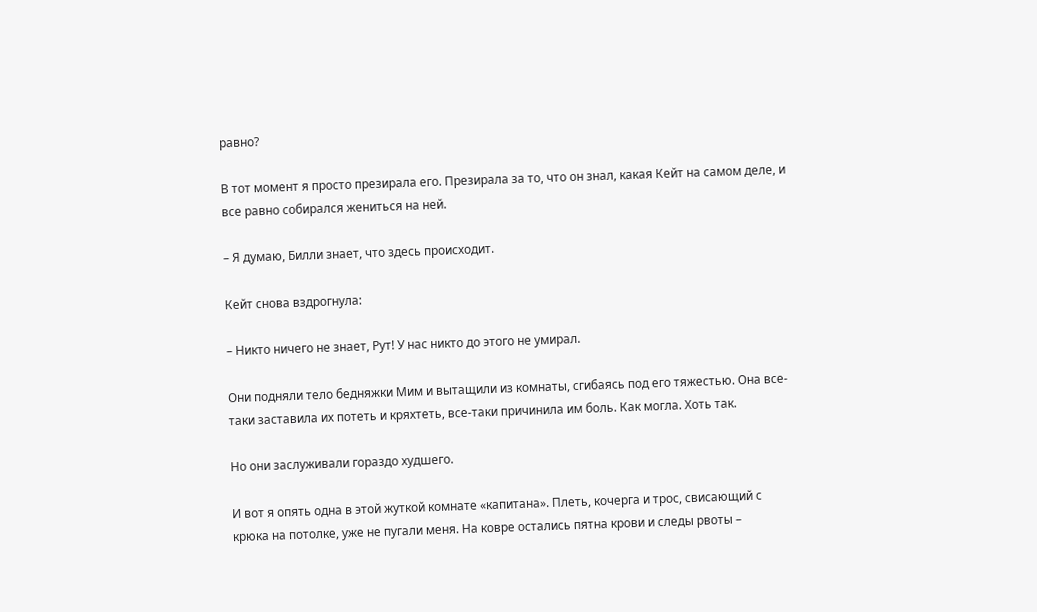равно?

В тот момент я просто презирала его. Презирала за то, что он знал, какая Кейт на самом деле, и все равно собирался жениться на ней.

– Я думаю, Билли знает, что здесь происходит.

Кейт снова вздрогнула:

– Никто ничего не знает, Рут! У нас никто до этого не умирал.

Они подняли тело бедняжки Мим и вытащили из комнаты, сгибаясь под его тяжестью. Она все-таки заставила их потеть и кряхтеть, все-таки причинила им боль. Как могла. Хоть так.

Но они заслуживали гораздо худшего.

И вот я опять одна в этой жуткой комнате «капитана». Плеть, кочерга и трос, свисающий с крюка на потолке, уже не пугали меня. На ковре остались пятна крови и следы рвоты –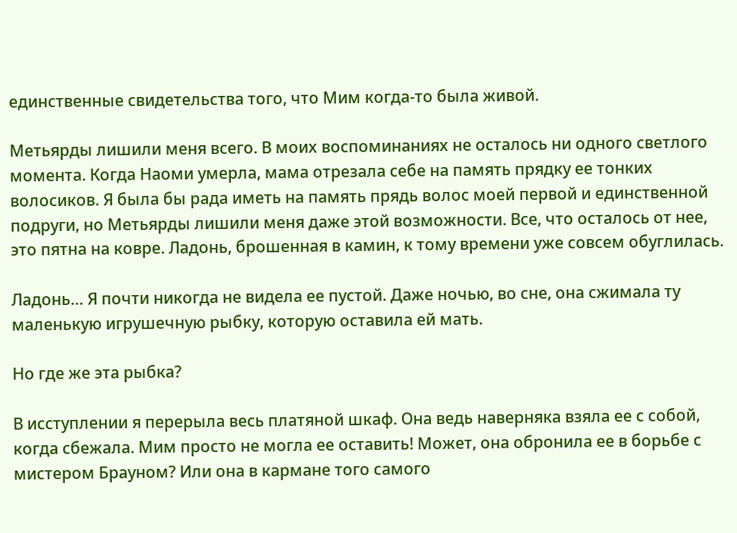единственные свидетельства того, что Мим когда-то была живой.

Метьярды лишили меня всего. В моих воспоминаниях не осталось ни одного светлого момента. Когда Наоми умерла, мама отрезала себе на память прядку ее тонких волосиков. Я была бы рада иметь на память прядь волос моей первой и единственной подруги, но Метьярды лишили меня даже этой возможности. Все, что осталось от нее, это пятна на ковре. Ладонь, брошенная в камин, к тому времени уже совсем обуглилась.

Ладонь… Я почти никогда не видела ее пустой. Даже ночью, во сне, она сжимала ту маленькую игрушечную рыбку, которую оставила ей мать.

Но где же эта рыбка?

В исступлении я перерыла весь платяной шкаф. Она ведь наверняка взяла ее с собой, когда сбежала. Мим просто не могла ее оставить! Может, она обронила ее в борьбе с мистером Брауном? Или она в кармане того самого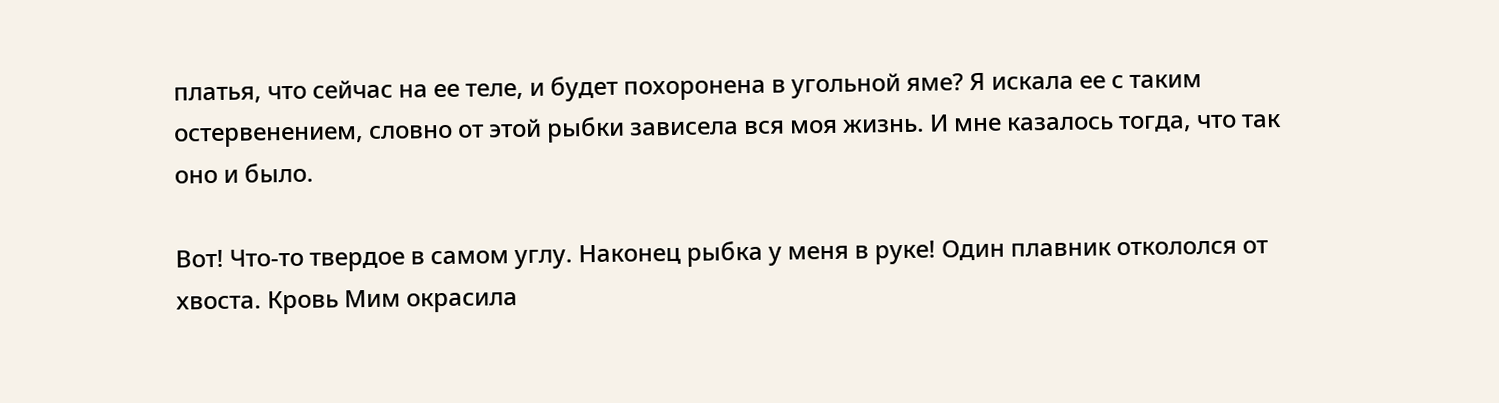платья, что сейчас на ее теле, и будет похоронена в угольной яме? Я искала ее с таким остервенением, словно от этой рыбки зависела вся моя жизнь. И мне казалось тогда, что так оно и было.

Вот! Что-то твердое в самом углу. Наконец рыбка у меня в руке! Один плавник откололся от хвоста. Кровь Мим окрасила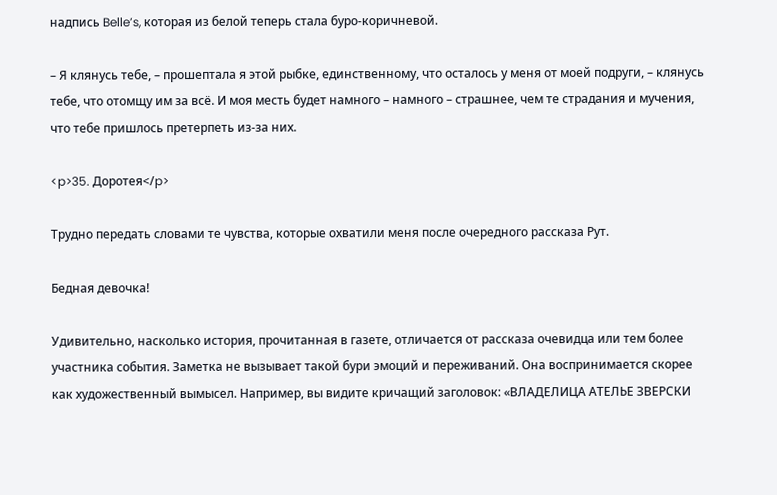надпись Belle’s, которая из белой теперь стала буро-коричневой.

– Я клянусь тебе, – прошептала я этой рыбке, единственному, что осталось у меня от моей подруги, – клянусь тебе, что отомщу им за всё. И моя месть будет намного – намного – страшнее, чем те страдания и мучения, что тебе пришлось претерпеть из-за них.

<p>35. Доротея</p>

Трудно передать словами те чувства, которые охватили меня после очередного рассказа Рут.

Бедная девочка!

Удивительно, насколько история, прочитанная в газете, отличается от рассказа очевидца или тем более участника события. Заметка не вызывает такой бури эмоций и переживаний. Она воспринимается скорее как художественный вымысел. Например, вы видите кричащий заголовок: «ВЛАДЕЛИЦА АТЕЛЬЕ ЗВЕРСКИ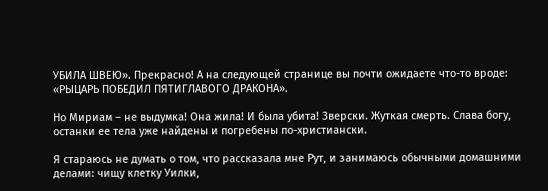УБИЛА ШВЕЮ». Прекрасно! А на следующей странице вы почти ожидаете что-то вроде: «РЫЦАРЬ ПОБЕДИЛ ПЯТИГЛАВОГО ДРАКОНА».

Но Мириам – не выдумка! Она жила! И была убита! Зверски. Жуткая смерть. Слава богу, останки ее тела уже найдены и погребены по-христиански.

Я стараюсь не думать о том, что рассказала мне Рут, и занимаюсь обычными домашними делами: чищу клетку Уилки,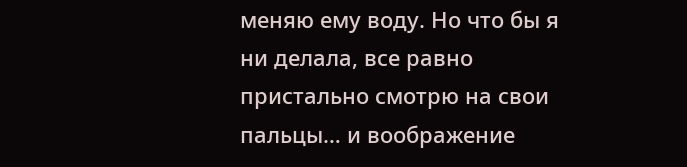меняю ему воду. Но что бы я ни делала, все равно пристально смотрю на свои пальцы… и воображение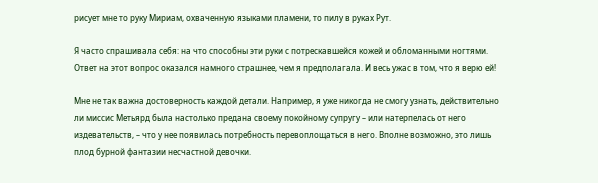рисует мне то руку Мириам, охваченную языками пламени, то пилу в руках Рут.

Я часто спрашивала себя: на что способны эти руки с потрескавшейся кожей и обломанными ногтями. Ответ на этот вопрос оказался намного страшнее, чем я предполагала. И весь ужас в том, что я верю ей!

Мне не так важна достоверность каждой детали. Например, я уже никогда не смогу узнать, действительно ли миссис Метьярд была настолько предана своему покойному супругу – или натерпелась от него издевательств, – что у нее появилась потребность перевоплощаться в него. Вполне возможно, это лишь плод бурной фантазии несчастной девочки.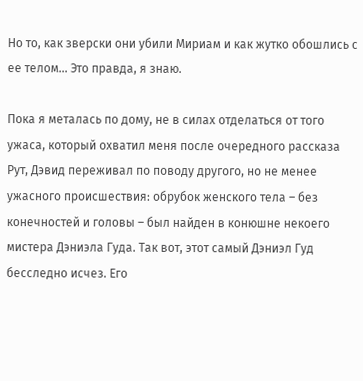Но то, как зверски они убили Мириам и как жутко обошлись с ее телом… Это правда, я знаю.

Пока я металась по дому, не в силах отделаться от того ужаса, который охватил меня после очередного рассказа Рут, Дэвид переживал по поводу другого, но не менее ужасного происшествия: обрубок женского тела – без конечностей и головы – был найден в конюшне некоего мистера Дэниэла Гуда. Так вот, этот самый Дэниэл Гуд бесследно исчез. Его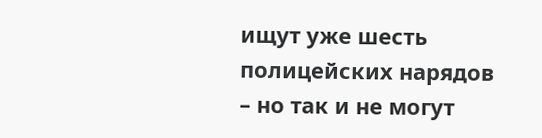ищут уже шесть полицейских нарядов – но так и не могут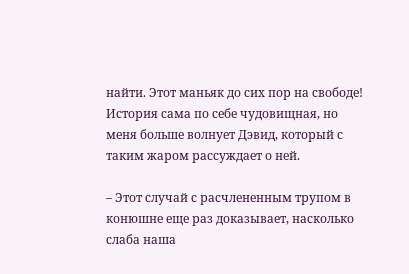найти. Этот маньяк до сих пор на свободе! История сама по себе чудовищная, но меня больше волнует Дэвид, который с таким жаром рассуждает о ней.

– Этот случай с расчлененным трупом в конюшне еще раз доказывает, насколько слаба наша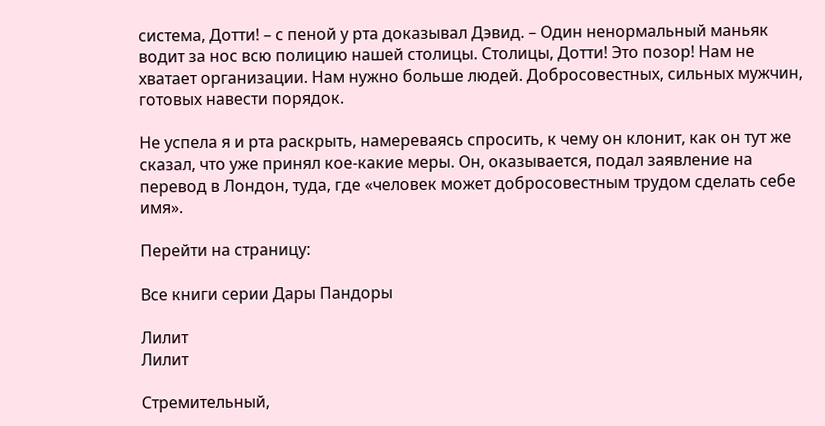система, Дотти! – с пеной у рта доказывал Дэвид. – Один ненормальный маньяк водит за нос всю полицию нашей столицы. Столицы, Дотти! Это позор! Нам не хватает организации. Нам нужно больше людей. Добросовестных, сильных мужчин, готовых навести порядок.

Не успела я и рта раскрыть, намереваясь спросить, к чему он клонит, как он тут же сказал, что уже принял кое-какие меры. Он, оказывается, подал заявление на перевод в Лондон, туда, где «человек может добросовестным трудом сделать себе имя».

Перейти на страницу:

Все книги серии Дары Пандоры

Лилит
Лилит

Стремительный,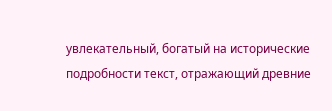увлекательный, богатый на исторические подробности текст, отражающий древние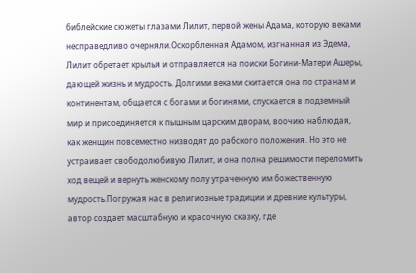библейские сюжеты глазами Лилит, первой жены Адама, которую веками несправедливо очерняли.Оскорбленная Адамом, изгнанная из Эдема, Лилит обретает крылья и отправляется на поиски Богини-Матери Ашеры, дающей жизнь и мудрость. Долгими веками скитается она по странам и континентам, общается с богами и богинями, спускается в подземный мир и присоединяется к пышным царским дворам, воочию наблюдая, как женщин повсеместно низводят до рабского положения. Но это не устраивает свободолюбивую Лилит, и она полна решимости переломить ход вещей и вернуть женскому полу утраченную им божественную мудрость.Погружая нас в религиозные традиции и древние культуры, автор создает масштабную и красочную сказку, где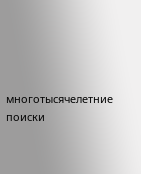многотысячелетние поиски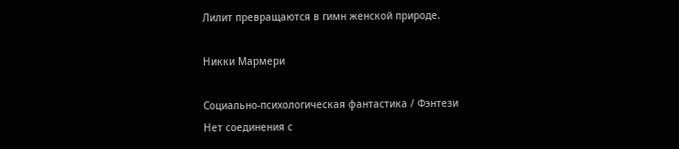Лилит превращаются в гимн женской природе.

Никки Мармери

Социально-психологическая фантастика / Фэнтези
Нет соединения с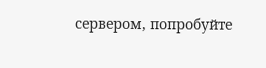сервером, попробуйте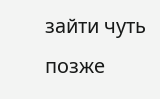зайти чуть позже